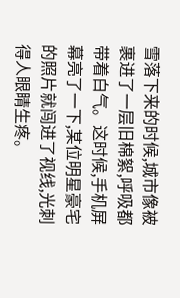雪落下来的时候,城市像被裹进了一层旧棉絮,呼吸都带着白气。这时候,手机屏幕亮了一下,某位明星豪宅的照片就闯进了视线,光刺得人眼睛生疼。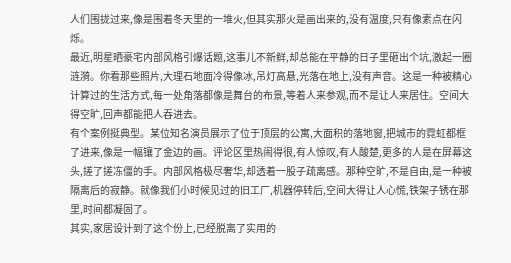人们围拢过来,像是围着冬天里的一堆火,但其实那火是画出来的,没有温度,只有像素点在闪烁。
最近,明星晒豪宅内部风格引爆话题,这事儿不新鲜,却总能在平静的日子里砸出个坑,激起一圈涟漪。你看那些照片,大理石地面冷得像冰,吊灯高悬,光落在地上,没有声音。这是一种被精心计算过的生活方式,每一处角落都像是舞台的布景,等着人来参观,而不是让人来居住。空间大得空旷,回声都能把人吞进去。
有个案例挺典型。某位知名演员展示了位于顶层的公寓,大面积的落地窗,把城市的霓虹都框了进来,像是一幅镶了金边的画。评论区里热闹得很,有人惊叹,有人酸楚,更多的人是在屏幕这头,搓了搓冻僵的手。内部风格极尽奢华,却透着一股子疏离感。那种空旷,不是自由,是一种被隔离后的寂静。就像我们小时候见过的旧工厂,机器停转后,空间大得让人心慌,铁架子锈在那里,时间都凝固了。
其实,家居设计到了这个份上,已经脱离了实用的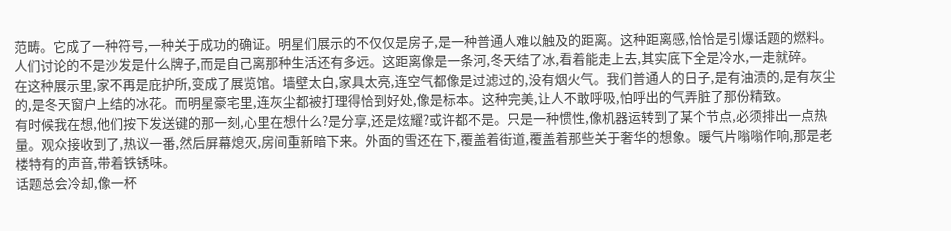范畴。它成了一种符号,一种关于成功的确证。明星们展示的不仅仅是房子,是一种普通人难以触及的距离。这种距离感,恰恰是引爆话题的燃料。人们讨论的不是沙发是什么牌子,而是自己离那种生活还有多远。这距离像是一条河,冬天结了冰,看着能走上去,其实底下全是冷水,一走就碎。
在这种展示里,家不再是庇护所,变成了展览馆。墙壁太白,家具太亮,连空气都像是过滤过的,没有烟火气。我们普通人的日子,是有油渍的,是有灰尘的,是冬天窗户上结的冰花。而明星豪宅里,连灰尘都被打理得恰到好处,像是标本。这种完美,让人不敢呼吸,怕呼出的气弄脏了那份精致。
有时候我在想,他们按下发送键的那一刻,心里在想什么?是分享,还是炫耀?或许都不是。只是一种惯性,像机器运转到了某个节点,必须排出一点热量。观众接收到了,热议一番,然后屏幕熄灭,房间重新暗下来。外面的雪还在下,覆盖着街道,覆盖着那些关于奢华的想象。暖气片嗡嗡作响,那是老楼特有的声音,带着铁锈味。
话题总会冷却,像一杯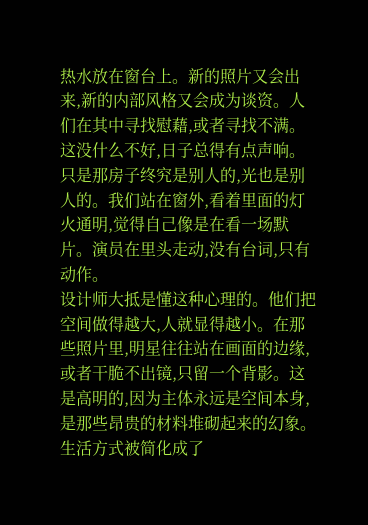热水放在窗台上。新的照片又会出来,新的内部风格又会成为谈资。人们在其中寻找慰藉,或者寻找不满。这没什么不好,日子总得有点声响。只是那房子终究是别人的,光也是别人的。我们站在窗外,看着里面的灯火通明,觉得自己像是在看一场默片。演员在里头走动,没有台词,只有动作。
设计师大抵是懂这种心理的。他们把空间做得越大,人就显得越小。在那些照片里,明星往往站在画面的边缘,或者干脆不出镜,只留一个背影。这是高明的,因为主体永远是空间本身,是那些昂贵的材料堆砌起来的幻象。生活方式被简化成了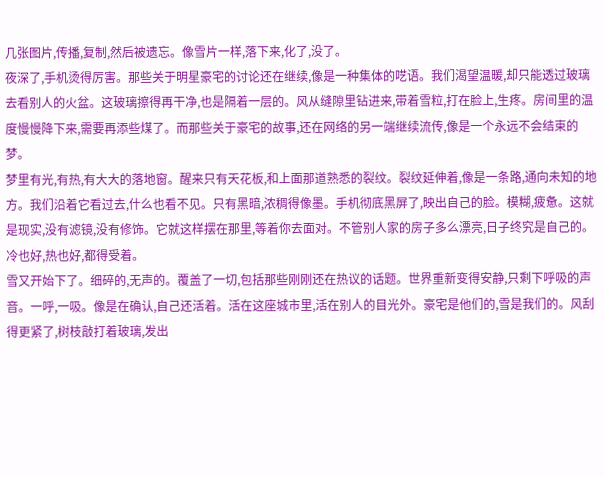几张图片,传播,复制,然后被遗忘。像雪片一样,落下来,化了,没了。
夜深了,手机烫得厉害。那些关于明星豪宅的讨论还在继续,像是一种集体的呓语。我们渴望温暖,却只能透过玻璃去看别人的火盆。这玻璃擦得再干净,也是隔着一层的。风从缝隙里钻进来,带着雪粒,打在脸上,生疼。房间里的温度慢慢降下来,需要再添些煤了。而那些关于豪宅的故事,还在网络的另一端继续流传,像是一个永远不会结束的梦。
梦里有光,有热,有大大的落地窗。醒来只有天花板,和上面那道熟悉的裂纹。裂纹延伸着,像是一条路,通向未知的地方。我们沿着它看过去,什么也看不见。只有黑暗,浓稠得像墨。手机彻底黑屏了,映出自己的脸。模糊,疲惫。这就是现实,没有滤镜,没有修饰。它就这样摆在那里,等着你去面对。不管别人家的房子多么漂亮,日子终究是自己的。冷也好,热也好,都得受着。
雪又开始下了。细碎的,无声的。覆盖了一切,包括那些刚刚还在热议的话题。世界重新变得安静,只剩下呼吸的声音。一呼,一吸。像是在确认,自己还活着。活在这座城市里,活在别人的目光外。豪宅是他们的,雪是我们的。风刮得更紧了,树枝敲打着玻璃,发出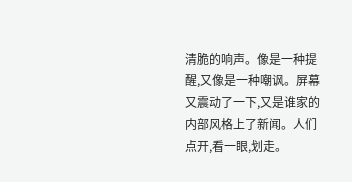清脆的响声。像是一种提醒,又像是一种嘲讽。屏幕又震动了一下,又是谁家的内部风格上了新闻。人们点开,看一眼,划走。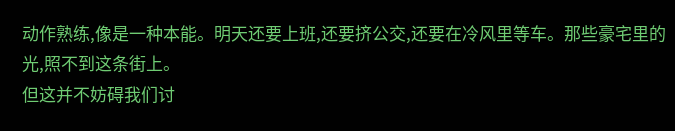动作熟练,像是一种本能。明天还要上班,还要挤公交,还要在冷风里等车。那些豪宅里的光,照不到这条街上。
但这并不妨碍我们讨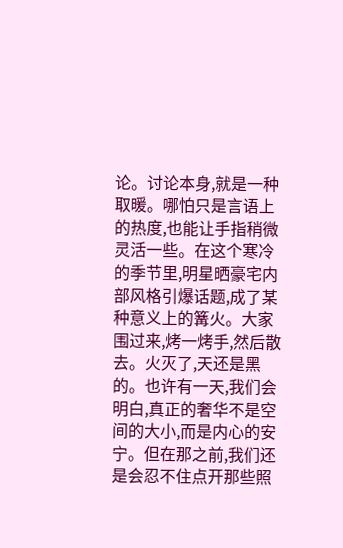论。讨论本身,就是一种取暖。哪怕只是言语上的热度,也能让手指稍微灵活一些。在这个寒冷的季节里,明星晒豪宅内部风格引爆话题,成了某种意义上的篝火。大家围过来,烤一烤手,然后散去。火灭了,天还是黑的。也许有一天,我们会明白,真正的奢华不是空间的大小,而是内心的安宁。但在那之前,我们还是会忍不住点开那些照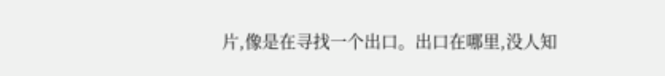片,像是在寻找一个出口。出口在哪里,没人知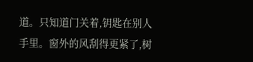道。只知道门关着,钥匙在别人手里。窗外的风刮得更紧了,树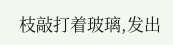枝敲打着玻璃,发出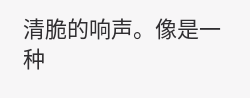清脆的响声。像是一种